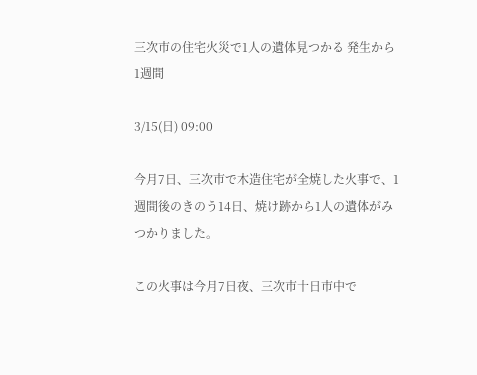三次市の住宅火災で1人の遺体見つかる 発生から1週間

3/15(日) 09:00

今月7日、三次市で木造住宅が全焼した火事で、1週間後のきのう14日、焼け跡から1人の遺体がみつかりました。

この火事は今月7日夜、三次市十日市中で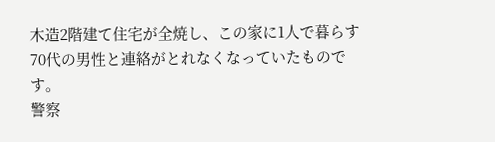木造2階建て住宅が全焼し、この家に1人で暮らす70代の男性と連絡がとれなくなっていたものです。
警察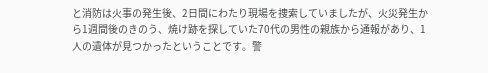と消防は火事の発生後、2日間にわたり現場を捜索していましたが、火災発生から1週間後のきのう、焼け跡を探していた70代の男性の親族から通報があり、1人の遺体が見つかったということです。警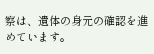察は、遺体の身元の確認を進めています。